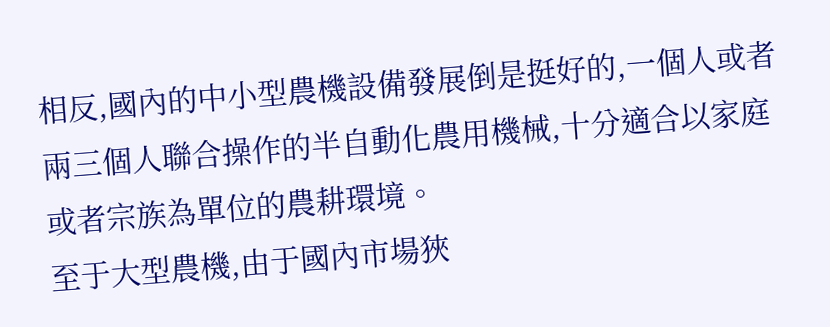相反,國內的中小型農機設備發展倒是挺好的,一個人或者兩三個人聯合操作的半自動化農用機械,十分適合以家庭或者宗族為單位的農耕環境。
至于大型農機,由于國內市場狹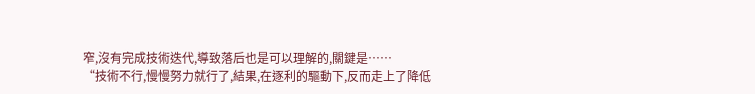窄,沒有完成技術迭代,導致落后也是可以理解的,關鍵是……
“技術不行,慢慢努力就行了,結果,在逐利的驅動下,反而走上了降低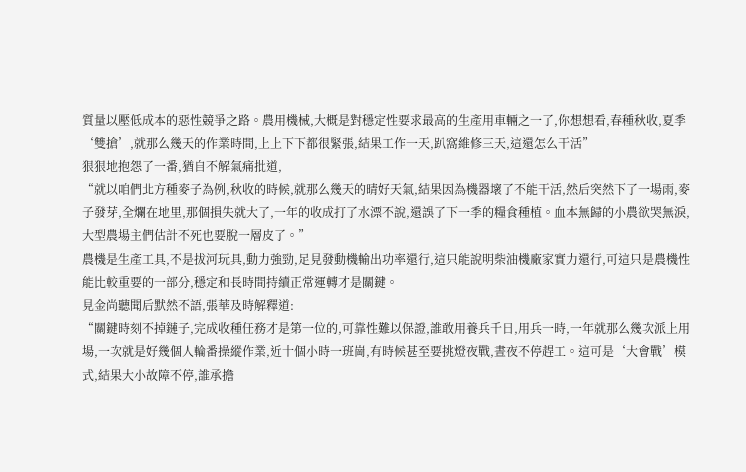質量以壓低成本的惡性競爭之路。農用機械,大概是對穩定性要求最高的生產用車輛之一了,你想想看,春種秋收,夏季‘雙搶’,就那么幾天的作業時間,上上下下都很緊張,結果工作一天,趴窩維修三天,這還怎么干活”
狠狠地抱怨了一番,猶自不解氣痛批道,
“就以咱們北方種麥子為例,秋收的時候,就那么幾天的晴好天氣,結果因為機器壞了不能干活,然后突然下了一場雨,麥子發芽,全爛在地里,那個損失就大了,一年的收成打了水漂不說,還誤了下一季的糧食種植。血本無歸的小農欲哭無淚,大型農場主們估計不死也要脫一層皮了。”
農機是生產工具,不是拔河玩具,動力強勁,足見發動機輸出功率還行,這只能說明柴油機廠家實力還行,可這只是農機性能比較重要的一部分,穩定和長時間持續正常運轉才是關鍵。
見金尚聽聞后默然不語,張華及時解釋道:
“關鍵時刻不掉鏈子,完成收種任務才是第一位的,可靠性難以保證,誰敢用養兵千日,用兵一時,一年就那么幾次派上用場,一次就是好幾個人輪番操縱作業,近十個小時一班崗,有時候甚至要挑燈夜戰,晝夜不停趕工。這可是‘大會戰’模式,結果大小故障不停,誰承擔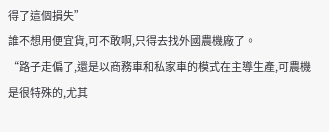得了這個損失”
誰不想用便宜貨,可不敢啊,只得去找外國農機廠了。
“路子走偏了,還是以商務車和私家車的模式在主導生產,可農機是很特殊的,尤其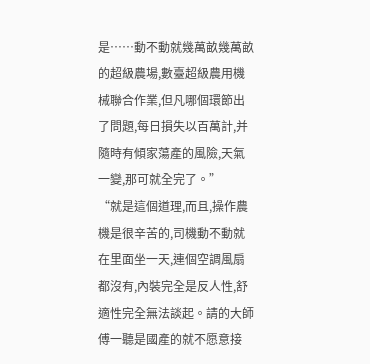是……動不動就幾萬畝幾萬畝的超級農場,數臺超級農用機械聯合作業,但凡哪個環節出了問題,每日損失以百萬計,并隨時有傾家蕩產的風險,天氣一變,那可就全完了。”
“就是這個道理,而且,操作農機是很辛苦的,司機動不動就在里面坐一天,連個空調風扇都沒有,內裝完全是反人性,舒適性完全無法談起。請的大師傅一聽是國產的就不愿意接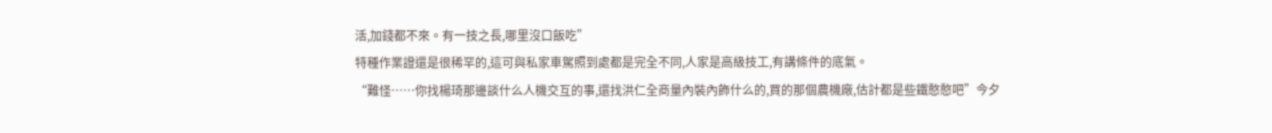活,加錢都不來。有一技之長,哪里沒口飯吃”
特種作業證還是很稀罕的,這可與私家車駕照到處都是完全不同,人家是高級技工,有講條件的底氣。
“難怪……你找楊琦那邊談什么人機交互的事,還找洪仁全商量內裝內飾什么的,買的那個農機廠,估計都是些鐵憨憨吧”今夕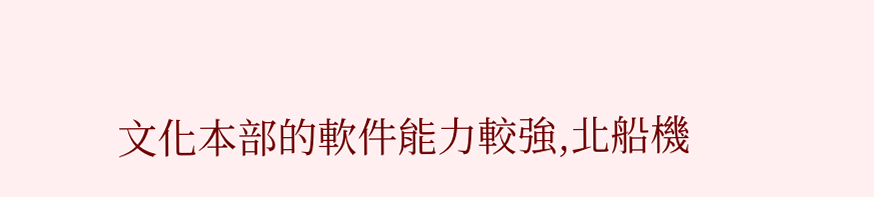文化本部的軟件能力較強,北船機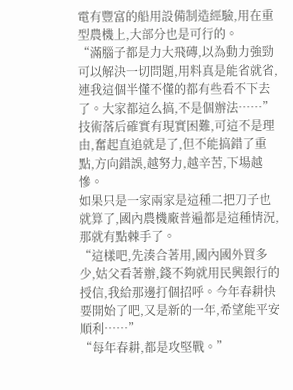電有豐富的船用設備制造經驗,用在重型農機上,大部分也是可行的。
“滿腦子都是力大飛磚,以為動力強勁可以解決一切問題,用料真是能省就省,連我這個半懂不懂的都有些看不下去了。大家都這么搞,不是個辦法……”
技術落后確實有現實困難,可這不是理由,奮起直追就是了,但不能搞錯了重點,方向錯誤,越努力,越辛苦,下場越慘。
如果只是一家兩家是這種二把刀子也就算了,國內農機廠普遍都是這種情況,那就有點棘手了。
“這樣吧,先湊合著用,國內國外買多少,姑父看著辦,錢不夠就用民興銀行的授信,我給那邊打個招呼。今年春耕快要開始了吧,又是新的一年,希望能平安順利……”
“每年春耕,都是攻堅戰。”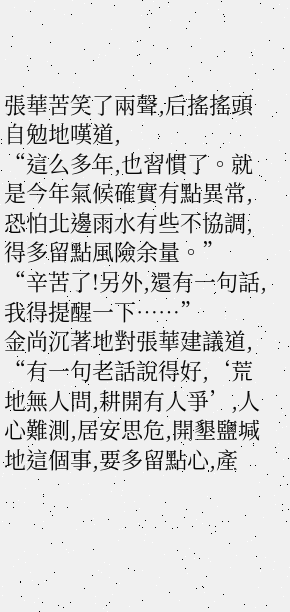張華苦笑了兩聲,后搖搖頭自勉地嘆道,
“這么多年,也習慣了。就是今年氣候確實有點異常,恐怕北邊雨水有些不協調,得多留點風險余量。”
“辛苦了!另外,還有一句話,我得提醒一下……”
金尚沉著地對張華建議道,
“有一句老話說得好,‘荒地無人問,耕開有人爭’,人心難測,居安思危,開墾鹽堿地這個事,要多留點心,產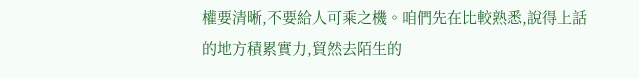權要清晰,不要給人可乘之機。咱們先在比較熟悉,說得上話的地方積累實力,貿然去陌生的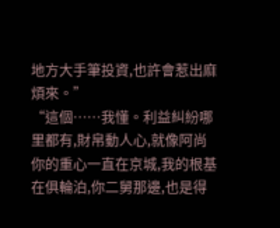地方大手筆投資,也許會惹出麻煩來。”
“這個……我懂。利益糾紛哪里都有,財帛動人心,就像阿尚你的重心一直在京城,我的根基在俱輪泊,你二舅那邊,也是得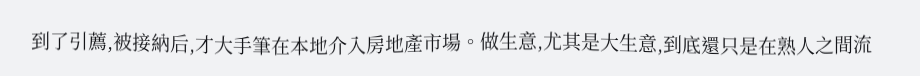到了引薦,被接納后,才大手筆在本地介入房地產市場。做生意,尤其是大生意,到底還只是在熟人之間流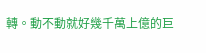轉。動不動就好幾千萬上億的巨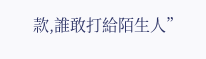款,誰敢打給陌生人”